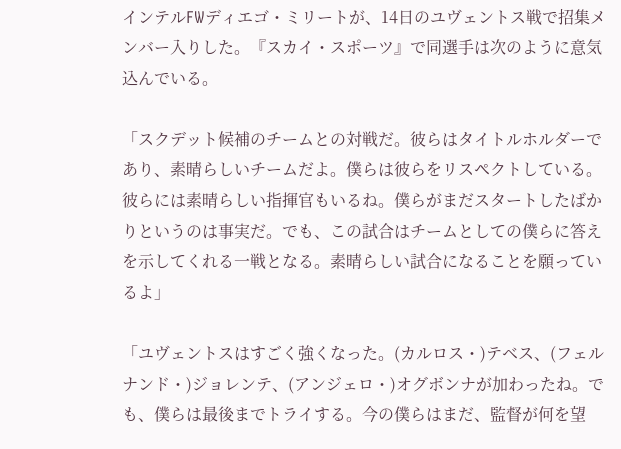インテルFWディエゴ・ミリートが、14日のユヴェントス戦で招集メンバー入りした。『スカイ・スポーツ』で同選手は次のように意気込んでいる。

「スクデット候補のチームとの対戦だ。彼らはタイトルホルダーであり、素晴らしいチームだよ。僕らは彼らをリスペクトしている。彼らには素晴らしい指揮官もいるね。僕らがまだスタートしたばかりというのは事実だ。でも、この試合はチームとしての僕らに答えを示してくれる一戦となる。素晴らしい試合になることを願っているよ」

「ユヴェントスはすごく強くなった。(カルロス・)テベス、(フェルナンド・)ジョレンテ、(アンジェロ・)オグボンナが加わったね。でも、僕らは最後までトライする。今の僕らはまだ、監督が何を望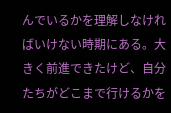んでいるかを理解しなければいけない時期にある。大きく前進できたけど、自分たちがどこまで行けるかを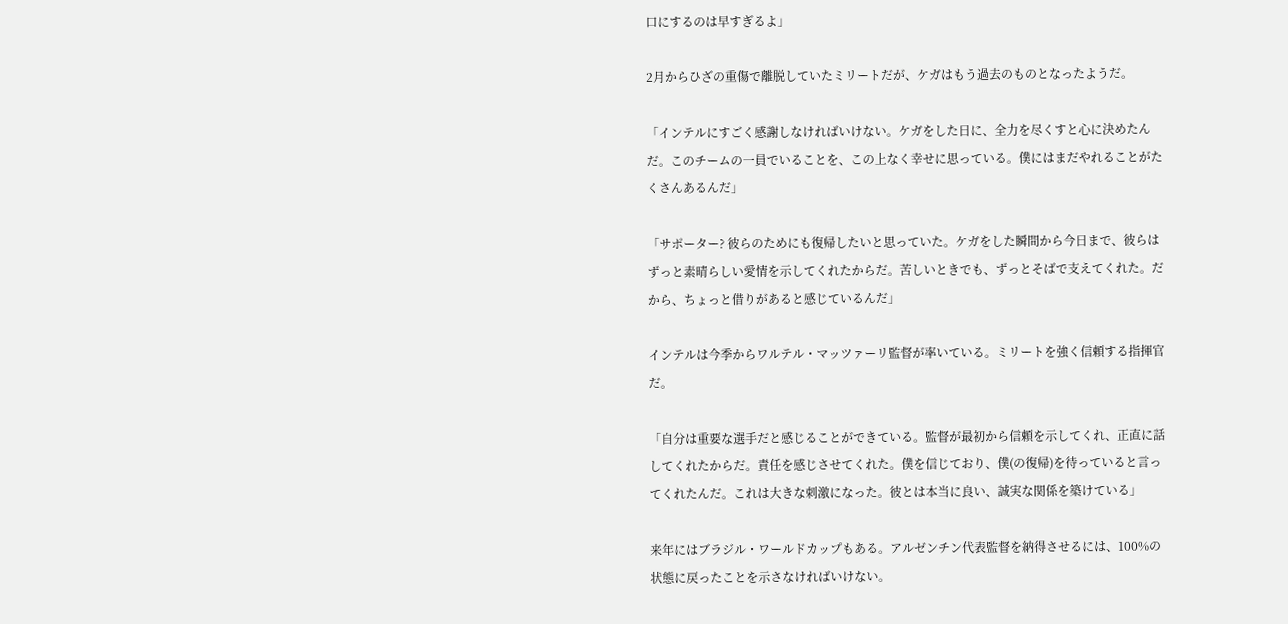口にするのは早すぎるよ」

2月からひざの重傷で離脱していたミリートだが、ケガはもう過去のものとなったようだ。

「インテルにすごく感謝しなければいけない。ケガをした日に、全力を尽くすと心に決めたんだ。このチームの一員でいることを、この上なく幸せに思っている。僕にはまだやれることがたくさんあるんだ」

「サポーター? 彼らのためにも復帰したいと思っていた。ケガをした瞬間から今日まで、彼らはずっと素晴らしい愛情を示してくれたからだ。苦しいときでも、ずっとそばで支えてくれた。だから、ちょっと借りがあると感じているんだ」

インテルは今季からワルテル・マッツァーリ監督が率いている。ミリートを強く信頼する指揮官だ。

「自分は重要な選手だと感じることができている。監督が最初から信頼を示してくれ、正直に話してくれたからだ。責任を感じさせてくれた。僕を信じており、僕(の復帰)を待っていると言ってくれたんだ。これは大きな刺激になった。彼とは本当に良い、誠実な関係を築けている」

来年にはブラジル・ワールドカップもある。アルゼンチン代表監督を納得させるには、100%の状態に戻ったことを示さなければいけない。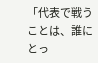「代表で戦うことは、誰にとっ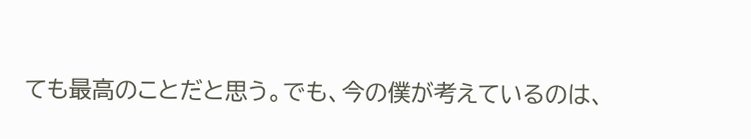ても最高のことだと思う。でも、今の僕が考えているのは、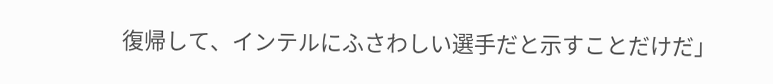復帰して、インテルにふさわしい選手だと示すことだけだ」